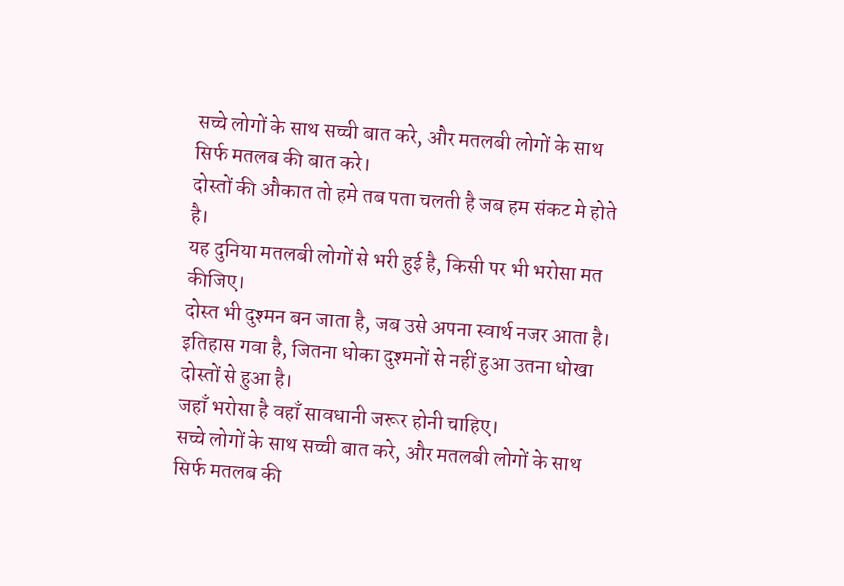सच्चे लोगों के साथ सच्ची बात करे, और मतलबी लोगों के साथ सिर्फ मतलब की बात करे।
दोस्तों की औकात तो हमे तब पता चलती है जब हम संकट मे होते है।
यह दुनिया मतलबी लोगों से भरी हुई है, किसी पर भी भरोसा मत कीजिए।
दोस्त भी दुश्मन बन जाता है, जब उसे अपना स्वार्थ नजर आता है।
इतिहास गवा है, जितना धोका दुश्मनों से नहीं हुआ उतना धोखा दोस्तों से हुआ है।
जहाँ भरोसा है वहाँ सावधानी जरूर होनी चाहिए।
सच्चे लोगों के साथ सच्ची बात करे, और मतलबी लोगों के साथ सिर्फ मतलब की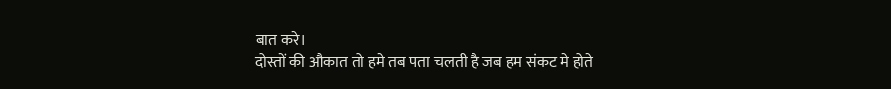बात करे।
दोस्तों की औकात तो हमे तब पता चलती है जब हम संकट मे होते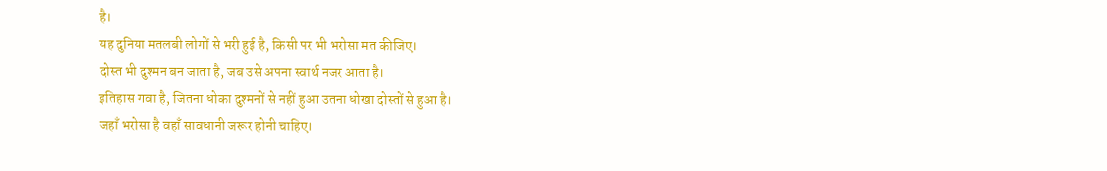है।
यह दुनिया मतलबी लोगों से भरी हुई है, किसी पर भी भरोसा मत कीजिए।
दोस्त भी दुश्मन बन जाता है, जब उसे अपना स्वार्थ नजर आता है।
इतिहास गवा है, जितना धोका दुश्मनों से नहीं हुआ उतना धोखा दोस्तों से हुआ है।
जहाँ भरोसा है वहाँ सावधानी जरूर होनी चाहिए।